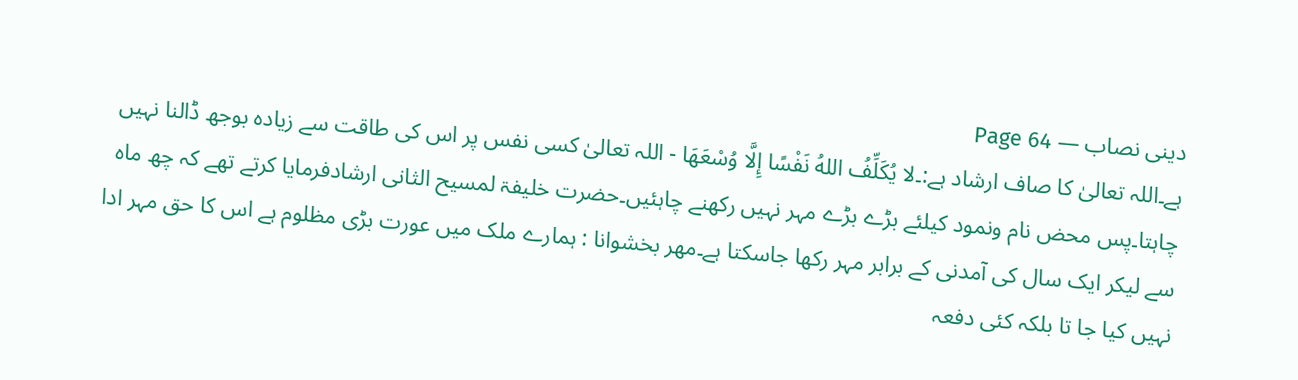دینی نصاب — Page 64
ہے۔اللہ تعالیٰ کا صاف ارشاد ہے:۔لا يُكَلِّفُ اللهُ نَفْسًا إِلَّا وُسْعَهَا - اللہ تعالیٰ کسی نفس پر اس کی طاقت سے زیادہ بوجھ ڈالنا نہیں چاہتا۔پس محض نام ونمود کیلئے بڑے بڑے مہر نہیں رکھنے چاہئیں۔حضرت خلیفۃ لمسیح الثانی ارشادفرمایا کرتے تھے کہ چھ ماہ سے لیکر ایک سال کی آمدنی کے برابر مہر رکھا جاسکتا ہے۔مهر بخشوانا : ہمارے ملک میں عورت بڑی مظلوم ہے اس کا حق مہر ادا نہیں کیا جا تا بلکہ کئی دفعہ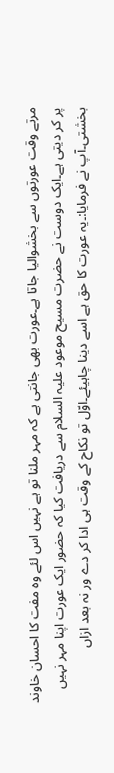مرتے وقت عورتوں سے بخشوالیا جاتا ہے۔عورت بھی جانتی ہے کہ مہر ملنا تو ہے نہیں اس لئے وہ مفت کا احسان خاوند پر کر دیتی ہے۔ایک دوست نے حضرت مسیح موعود علیہ السلام سے دریافت کیا کہ حضور ایک عورت اپنا مہر نہیں بخشتی۔آپ نے فرمایا:۔یہ عورت کا حق ہے اسے دینا چاہیئے۔اوّل تو نکاح کے وقت ہی ادا کر دے ور نہ بعد ازاں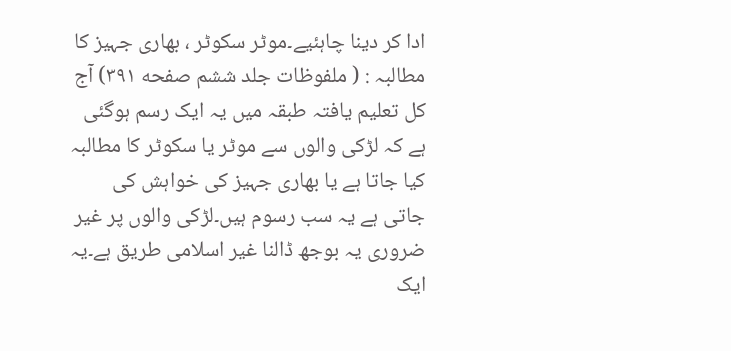ادا کر دینا چاہئیے۔موٹر سکوٹر ، بھاری جہیز کا مطالبہ : ( ملفوظات جلد ششم صفحه ۳۹۱) آج کل تعلیم یافتہ طبقہ میں یہ ایک رسم ہوگئی ہے کہ لڑکی والوں سے موٹر یا سکوٹر کا مطالبہ کیا جاتا ہے یا بھاری جہیز کی خواہش کی جاتی ہے یہ سب رسوم ہیں۔لڑکی والوں پر غیر ضروری یہ بوجھ ڈالنا غیر اسلامی طریق ہے۔یہ ایک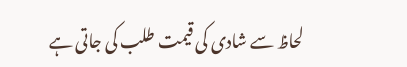لحاظ سے شادی کی قیمت طلب کی جاتی ہے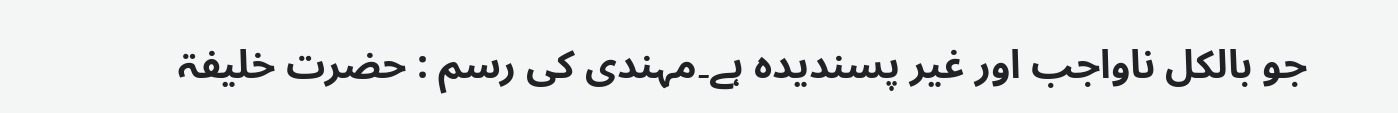جو بالکل ناواجب اور غیر پسندیدہ ہے۔مہندی کی رسم : حضرت خلیفۃ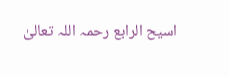اسیح الرابع رحمہ اللہ تعالیٰ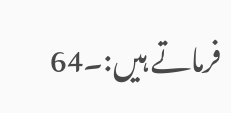فرماتے ہیں:۔64